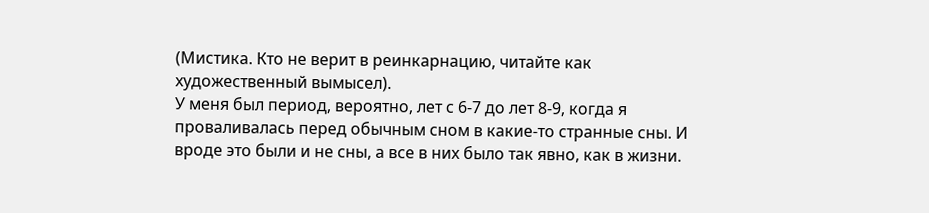(Мистика. Кто не верит в реинкарнацию, читайте как художественный вымысел).
У меня был период, вероятно, лет с 6-7 до лет 8-9, когда я проваливалась перед обычным сном в какие-то странные сны. И вроде это были и не сны, а все в них было так явно, как в жизни.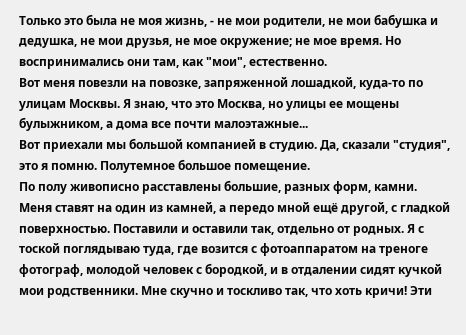Только это была не моя жизнь, - не мои родители, не мои бабушка и дедушка, не мои друзья, не мое окружение; не мое время. Но воспринимались они там, как "мои", естественно.
Вот меня повезли на повозке, запряженной лошадкой, куда-то по улицам Москвы. Я знаю, что это Москва, но улицы ее мощены булыжником, а дома все почти малоэтажные...
Вот приехали мы большой компанией в студию. Да, сказали "студия", это я помню. Полутемное большое помещение.
По полу живописно расставлены большие, разных форм, камни.
Меня ставят на один из камней, а передо мной ещё другой, с гладкой поверхностью. Поставили и оставили так, отдельно от родных. Я с тоской поглядываю туда, где возится с фотоаппаратом на треноге фотограф, молодой человек с бородкой, и в отдалении сидят кучкой мои родственники. Мне скучно и тоскливо так, что хоть кричи! Эти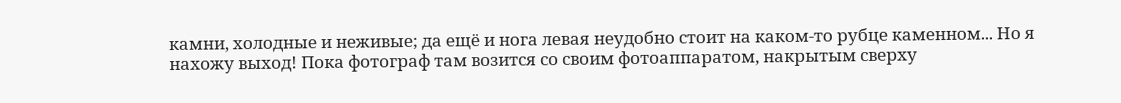камни, холодные и неживые; да ещё и нога левая неудобно стоит на каком-то рубце каменном... Но я нахожу выход! Пока фотограф там возится со своим фотоаппаратом, накрытым сверху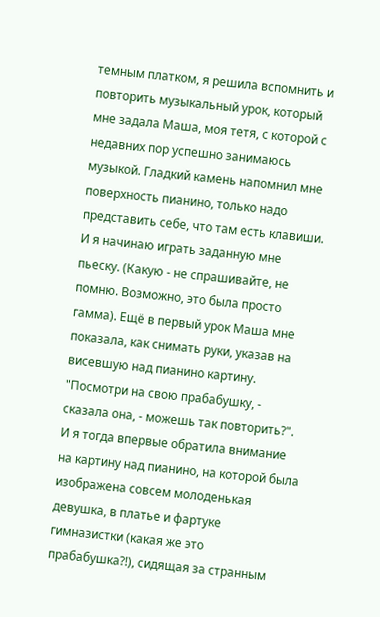темным платком, я решила вспомнить и повторить музыкальный урок, который мне задала Маша, моя тетя, с которой с недавних пор успешно занимаюсь музыкой. Гладкий камень напомнил мне поверхность пианино, только надо представить себе, что там есть клавиши. И я начинаю играть заданную мне пьеску. (Какую - не спрашивайте, не помню. Возможно, это была просто гамма). Ещё в первый урок Маша мне показала, как снимать руки, указав на висевшую над пианино картину. "Посмотри на свою прабабушку, - сказала она, - можешь так повторить?". И я тогда впервые обратила внимание на картину над пианино, на которой была изображена совсем молоденькая девушка, в платье и фартуке гимназистки (какая же это прабабушка?!), сидящая за странным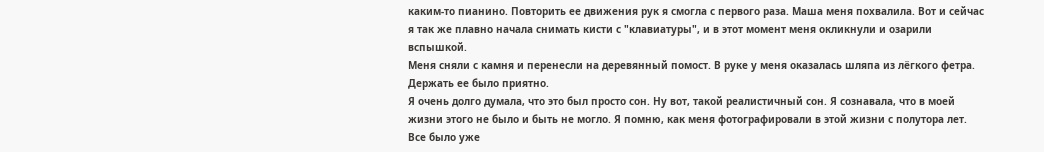каким-то пианино. Повторить ее движения рук я смогла с первого раза. Маша меня похвалила. Вот и сейчас я так же плавно начала снимать кисти с "клавиатуры", и в этот момент меня окликнули и озарили вспышкой.
Меня сняли с камня и перенесли на деревянный помост. В руке у меня оказалась шляпа из лёгкого фетра. Держать ее было приятно.
Я очень долго думала, что это был просто сон. Ну вот, такой реалистичный сон. Я сознавала, что в моей жизни этого не было и быть не могло. Я помню, как меня фотографировали в этой жизни с полутора лет. Все было уже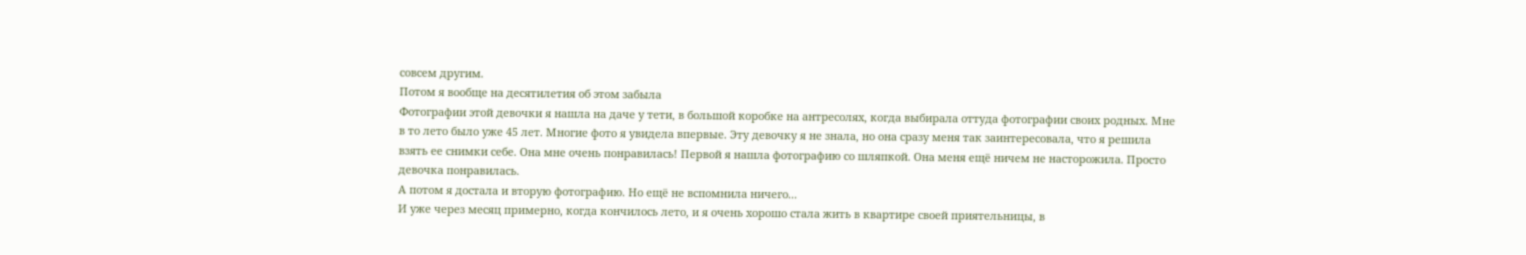совсем другим.
Потом я вообще на десятилетия об этом забыла
Фотографии этой девочки я нашла на даче у тети, в большой коробке на антресолях, когда выбирала оттуда фотографии своих родных. Мне в то лето было уже 45 лет. Многие фото я увидела впервые. Эту девочку я не знала, но она сразу меня так заинтересовала, что я решила взять ее снимки себе. Она мне очень понравилась! Первой я нашла фотографию со шляпкой. Она меня ещё ничем не насторожила. Просто девочка понравилась.
А потом я достала и вторую фотографию. Но ещё не вспомнила ничего...
И уже через месяц примерно, когда кончилось лето, и я очень хорошо стала жить в квартире своей приятельницы, в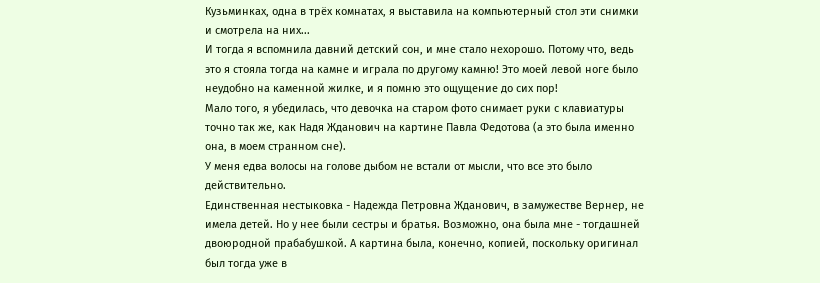Кузьминках, одна в трёх комнатах, я выставила на компьютерный стол эти снимки и смотрела на них...
И тогда я вспомнила давний детский сон, и мне стало нехорошо. Потому что, ведь это я стояла тогда на камне и играла по другому камню! Это моей левой ноге было неудобно на каменной жилке, и я помню это ощущение до сих пор!
Мало того, я убедилась, что девочка на старом фото снимает руки с клавиатуры точно так же, как Надя Жданович на картине Павла Федотова (а это была именно она, в моем странном сне).
У меня едва волосы на голове дыбом не встали от мысли, что все это было действительно.
Единственная нестыковка - Надежда Петровна Жданович, в замужестве Вернер, не имела детей. Но у нее были сестры и братья. Возможно, она была мне - тогдашней двоюродной прабабушкой. А картина была, конечно, копией, поскольку оригинал был тогда уже в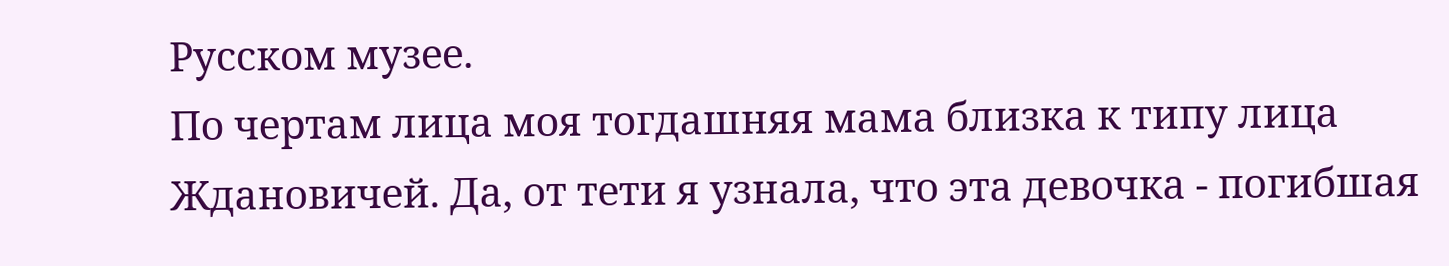Русском музее.
По чертам лица моя тогдашняя мама близка к типу лица Ждановичей. Да, от тети я узнала, что эта девочка - погибшая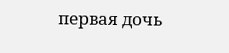первая дочь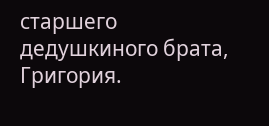старшего дедушкиного брата, Григория.